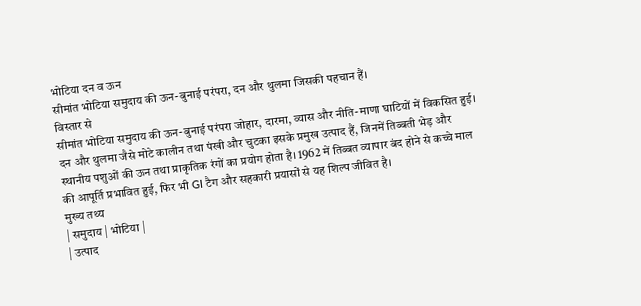भोटिया दन व ऊन
सीमांत भोटिया समुदाय की ऊन-बुनाई परंपरा, दन और थुलमा जिसकी पहचान हैं।
विस्तार से
सीमांत भोटिया समुदाय की ऊन-बुनाई परंपरा जोहार, दारमा, व्यास और नीति-माणा घाटियों में विकसित हुई। दन और थुलमा जैसे मोटे कालीन तथा पंखी और चुटका इसके प्रमुख उत्पाद हैं, जिनमें तिब्बती भेड़ और स्थानीय पशुओं की ऊन तथा प्राकृतिक रंगों का प्रयोग होता है। 1962 में तिब्बत व्यापार बंद होने से कच्चे माल की आपूर्ति प्रभावित हुई, फिर भी GI टैग और सहकारी प्रयासों से यह शिल्प जीवित है।
मुख्य तथ्य
| समुदाय | भोटिया |
| उत्पाद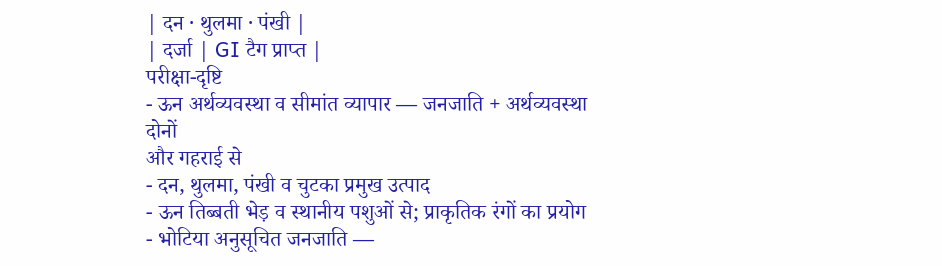| दन · थुलमा · पंखी |
| दर्जा | GI टैग प्राप्त |
परीक्षा-दृष्टि
- ऊन अर्थव्यवस्था व सीमांत व्यापार — जनजाति + अर्थव्यवस्था दोनों
और गहराई से
- दन, थुलमा, पंखी व चुटका प्रमुख उत्पाद
- ऊन तिब्बती भेड़ व स्थानीय पशुओं से; प्राकृतिक रंगों का प्रयोग
- भोटिया अनुसूचित जनजाति —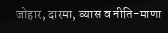जोहार, दारमा, व्यास व नीति-माणा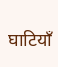घाटियाँ